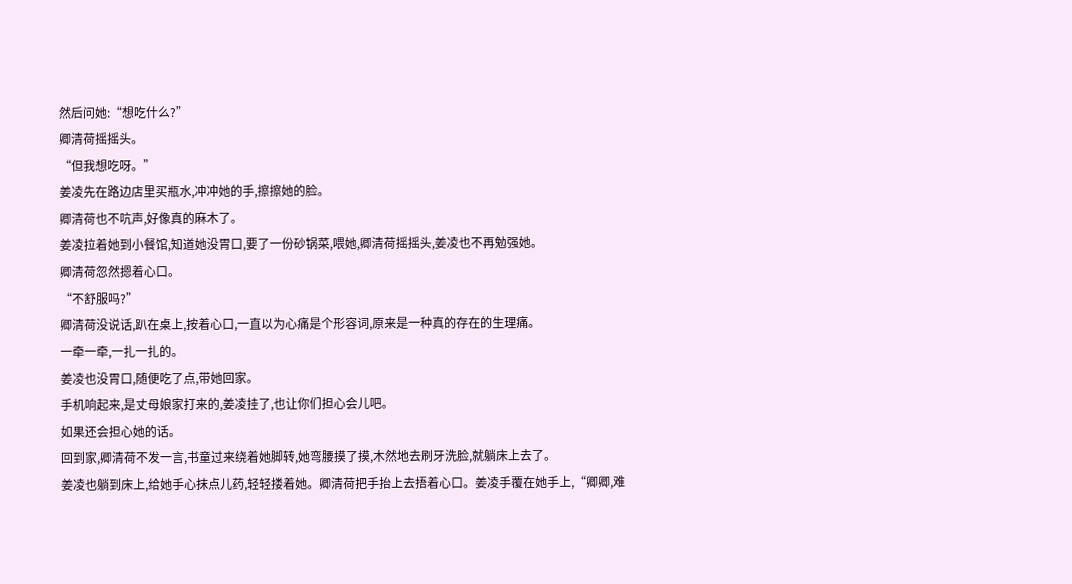然后问她:“想吃什么?”
卿清荷摇摇头。
“但我想吃呀。”
姜凌先在路边店里买瓶水,冲冲她的手,擦擦她的脸。
卿清荷也不吭声,好像真的麻木了。
姜凌拉着她到小餐馆,知道她没胃口,要了一份砂锅菜,喂她,卿清荷摇摇头,姜凌也不再勉强她。
卿清荷忽然摁着心口。
“不舒服吗?”
卿清荷没说话,趴在桌上,按着心口,一直以为心痛是个形容词,原来是一种真的存在的生理痛。
一牵一牵,一扎一扎的。
姜凌也没胃口,随便吃了点,带她回家。
手机响起来,是丈母娘家打来的,姜凌挂了,也让你们担心会儿吧。
如果还会担心她的话。
回到家,卿清荷不发一言,书童过来绕着她脚转,她弯腰摸了摸,木然地去刷牙洗脸,就躺床上去了。
姜凌也躺到床上,给她手心抹点儿药,轻轻搂着她。卿清荷把手抬上去捂着心口。姜凌手覆在她手上,“卿卿,难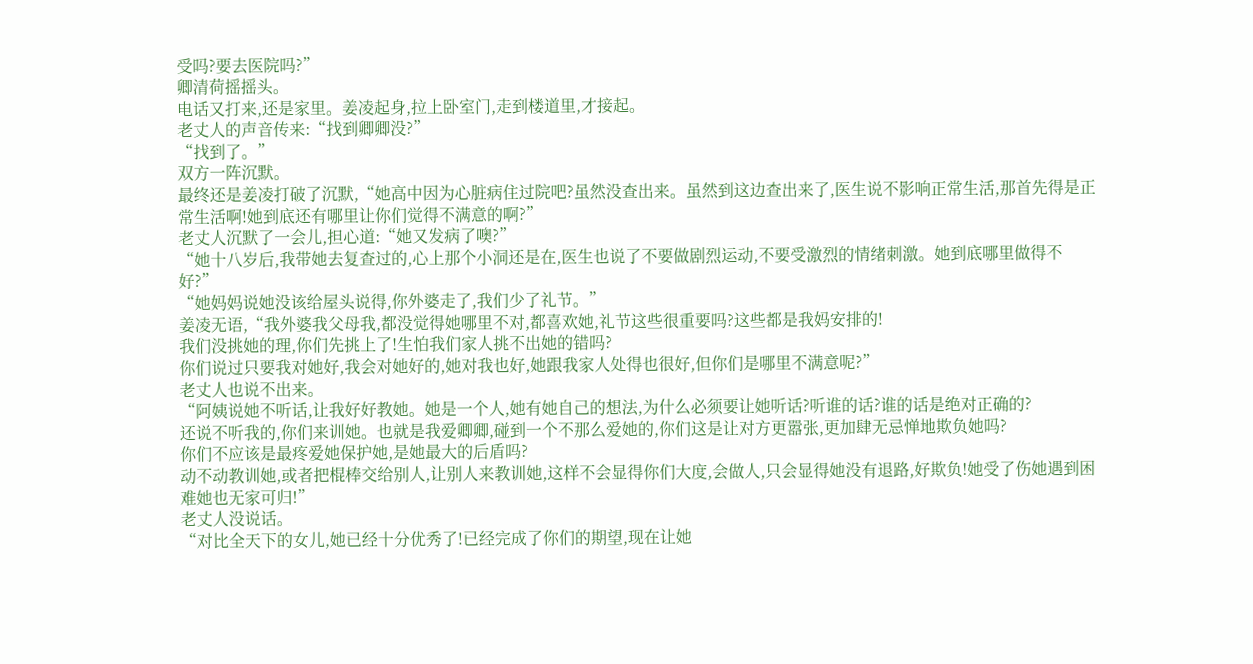受吗?要去医院吗?”
卿清荷摇摇头。
电话又打来,还是家里。姜凌起身,拉上卧室门,走到楼道里,才接起。
老丈人的声音传来:“找到卿卿没?”
“找到了。”
双方一阵沉默。
最终还是姜凌打破了沉默,“她高中因为心脏病住过院吧?虽然没查出来。虽然到这边查出来了,医生说不影响正常生活,那首先得是正常生活啊!她到底还有哪里让你们觉得不满意的啊?”
老丈人沉默了一会儿,担心道:“她又发病了噢?”
“她十八岁后,我带她去复查过的,心上那个小洞还是在,医生也说了不要做剧烈运动,不要受激烈的情绪刺激。她到底哪里做得不好?”
“她妈妈说她没该给屋头说得,你外婆走了,我们少了礼节。”
姜凌无语,“我外婆我父母我,都没觉得她哪里不对,都喜欢她,礼节这些很重要吗?这些都是我妈安排的!
我们没挑她的理,你们先挑上了!生怕我们家人挑不出她的错吗?
你们说过只要我对她好,我会对她好的,她对我也好,她跟我家人处得也很好,但你们是哪里不满意呢?”
老丈人也说不出来。
“阿姨说她不听话,让我好好教她。她是一个人,她有她自己的想法,为什么必须要让她听话?听谁的话?谁的话是绝对正确的?
还说不听我的,你们来训她。也就是我爱卿卿,碰到一个不那么爱她的,你们这是让对方更嚣张,更加肆无忌惮地欺负她吗?
你们不应该是最疼爱她保护她,是她最大的后盾吗?
动不动教训她,或者把棍棒交给别人,让别人来教训她,这样不会显得你们大度,会做人,只会显得她没有退路,好欺负!她受了伤她遇到困难她也无家可归!”
老丈人没说话。
“对比全天下的女儿,她已经十分优秀了!已经完成了你们的期望,现在让她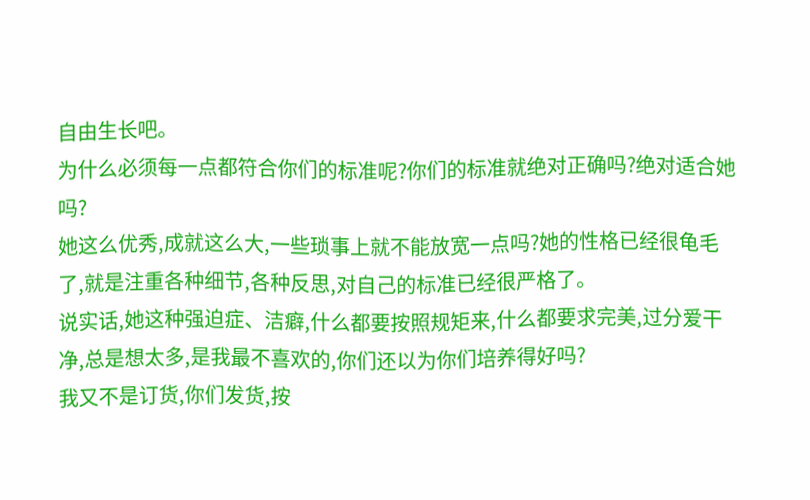自由生长吧。
为什么必须每一点都符合你们的标准呢?你们的标准就绝对正确吗?绝对适合她吗?
她这么优秀,成就这么大,一些琐事上就不能放宽一点吗?她的性格已经很龟毛了,就是注重各种细节,各种反思,对自己的标准已经很严格了。
说实话,她这种强迫症、洁癖,什么都要按照规矩来,什么都要求完美,过分爱干净,总是想太多,是我最不喜欢的,你们还以为你们培养得好吗?
我又不是订货,你们发货,按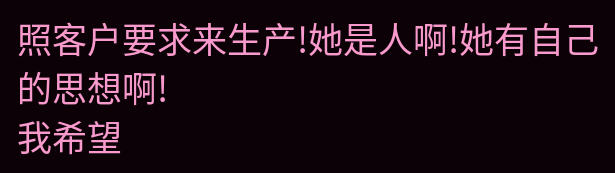照客户要求来生产!她是人啊!她有自己的思想啊!
我希望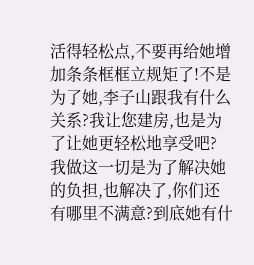活得轻松点,不要再给她增加条条框框立规矩了!不是为了她,李子山跟我有什么关系?我让您建房,也是为了让她更轻松地享受吧?
我做这一切是为了解决她的负担,也解决了,你们还有哪里不满意?到底她有什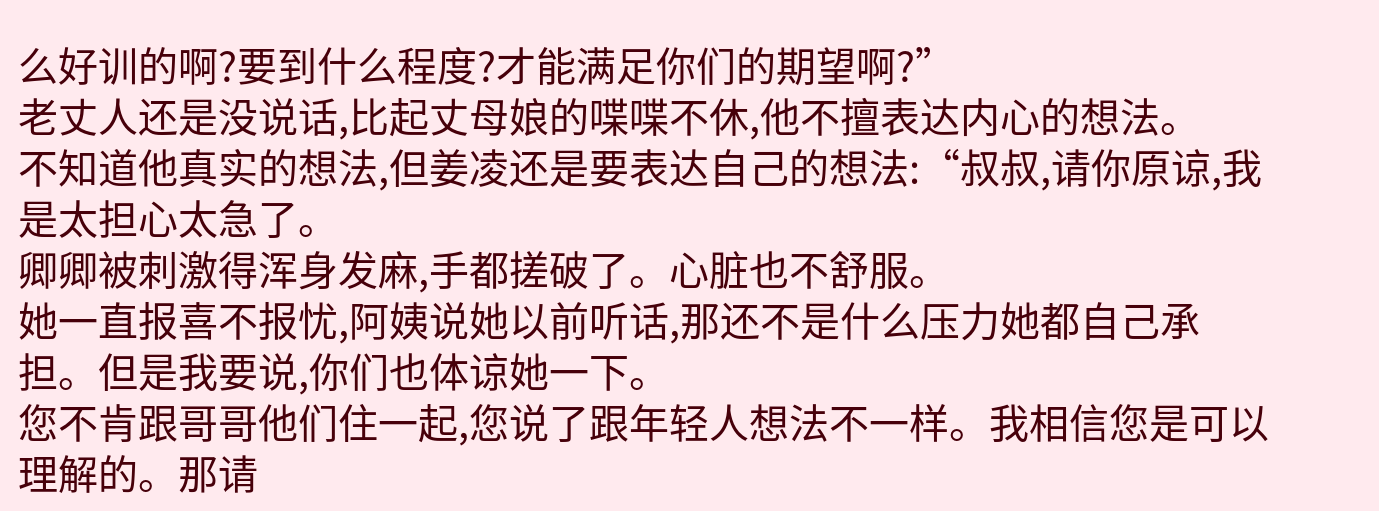么好训的啊?要到什么程度?才能满足你们的期望啊?”
老丈人还是没说话,比起丈母娘的喋喋不休,他不擅表达内心的想法。
不知道他真实的想法,但姜凌还是要表达自己的想法:“叔叔,请你原谅,我是太担心太急了。
卿卿被刺激得浑身发麻,手都搓破了。心脏也不舒服。
她一直报喜不报忧,阿姨说她以前听话,那还不是什么压力她都自己承担。但是我要说,你们也体谅她一下。
您不肯跟哥哥他们住一起,您说了跟年轻人想法不一样。我相信您是可以理解的。那请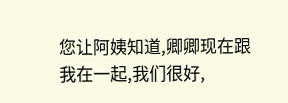您让阿姨知道,卿卿现在跟我在一起,我们很好,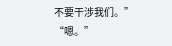不要干涉我们。”
“嗯。”